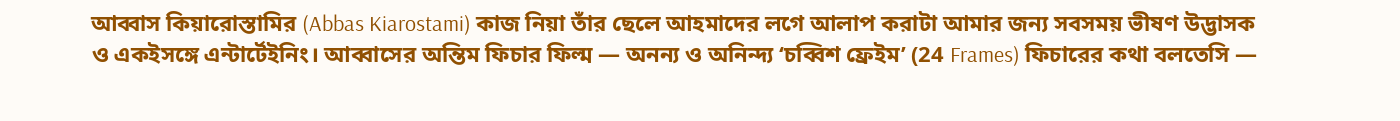আব্বাস কিয়ারোস্তামির (Abbas Kiarostami) কাজ নিয়া তাঁর ছেলে আহমাদের লগে আলাপ করাটা আমার জন্য সবসময় ভীষণ উদ্ভাসক ও একইসঙ্গে এন্টার্টেইনিং। আব্বাসের অন্তিম ফিচার ফিল্ম — অনন্য ও অনিন্দ্য ‘চব্বিশ ফ্রেইম’ (24 Frames) ফিচারের কথা বলতেসি —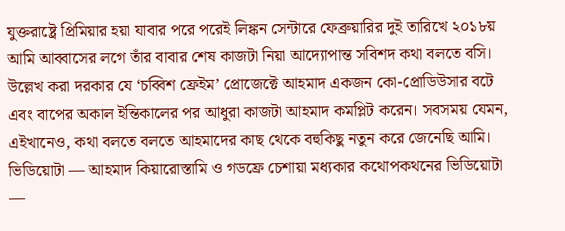যুক্তরাষ্ট্রে প্রিমিয়ার হয়া যাবার পরে পরেই লিঙ্কন সেন্টারে ফেব্রুয়ারির দুই তারিখে ২০১৮য় আমি আব্বাসের লগে তাঁর বাবার শেষ কাজটা নিয়া আদ্যোপান্ত সবিশদ কথা বলতে বসি।
উল্লেখ করা দরকার যে ‘চব্বিশ ফ্রেইম’ প্রোজেক্টে আহমাদ একজন কো-প্রোডিউসার বটে এবং বাপের অকাল ইন্তিকালের পর আধুরা কাজটা আহমাদ কমপ্লিট করেন। সবসময় যেমন, এইখানেও, কথা বলতে বলতে আহমাদের কাছ থেকে বহুকিছু নতুন করে জেনেছি আমি।
ভিডিয়োটা — আহমাদ কিয়ারোস্তামি ও গডফ্রে চেশায়া মধ্যকার কথোপকথনের ভিডিয়োটা —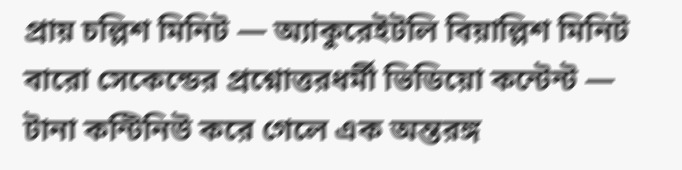প্রায় চল্লিশ মিনিট — অ্যাকুরেইটলি বিয়াল্লিশ মিনিট বারো সেকেন্ডের প্রশ্নোত্তরধর্মী ভিডিয়ো কন্টেন্ট — টানা কন্টিনিউ করে গেলে এক অন্তরঙ্গ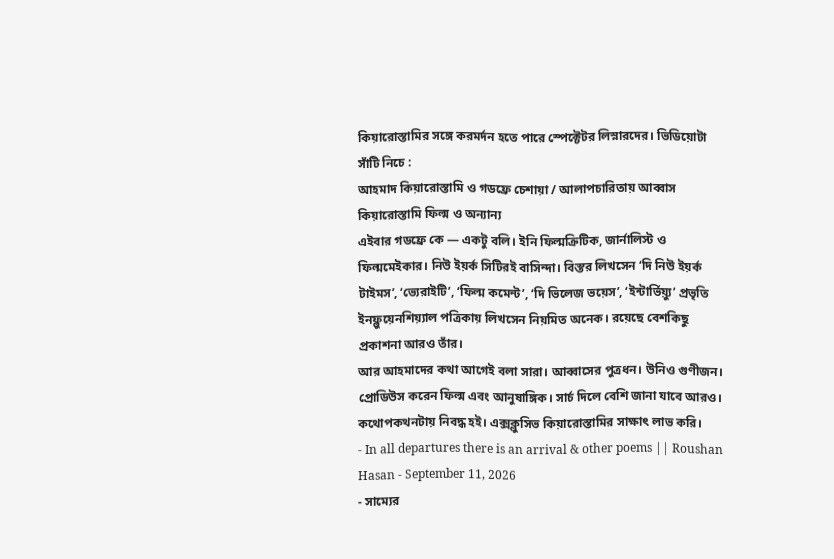কিয়ারোস্তামির সঙ্গে করমর্দন হতে পারে স্পেক্টেটর লিস্নারদের। ভিডিয়োটা সাঁটি নিচে :
আহমাদ কিয়ারোস্তামি ও গডফ্রে চেশায়া / আলাপচারিতায় আব্বাস কিয়ারোস্তামি ফিল্ম ও অন্যান্য
এইবার গডফ্রে কে — একটু বলি। ইনি ফিল্মক্রিটিক, জার্নালিস্ট ও ফিল্মমেইকার। নিউ ইয়র্ক সিটিরই বাসিন্দা। বিস্তর লিখসেন ‘দি নিউ ইয়র্ক টাইমস’, ‘ভ্যেরাইটি’, ‘ফিল্ম কমেন্ট’, ‘দি ভিলেজ ভয়েস’, ‘ইন্টার্ভিয়্যু’ প্রভৃতি ইনফ্লুয়েনশিয়্যাল পত্রিকায় লিখসেন নিয়মিত অনেক। রয়েছে বেশকিছু প্রকাশনা আরও তাঁর।
আর আহমাদের কথা আগেই বলা সারা। আব্বাসের পুত্রধন। উনিও গুণীজন। প্রোডিউস করেন ফিল্ম এবং আনুষাঙ্গিক। সার্চ দিলে বেশি জানা যাবে আরও। কথোপকথনটায় নিবদ্ধ হই। এক্সক্লুসিভ কিয়ারোস্তামির সাক্ষাৎ লাভ করি।
- In all departures there is an arrival & other poems || Roushan Hasan - September 11, 2026
- সাম্যের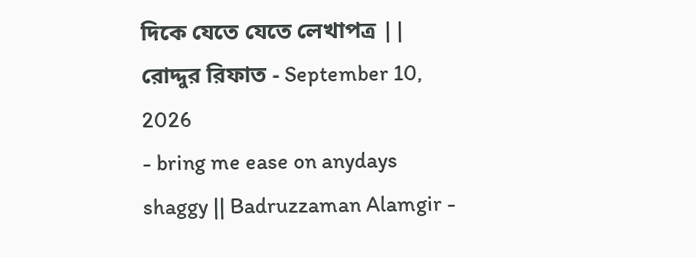দিকে যেতে যেতে লেখাপত্র || রোদ্দুর রিফাত - September 10, 2026
- bring me ease on anydays shaggy || Badruzzaman Alamgir -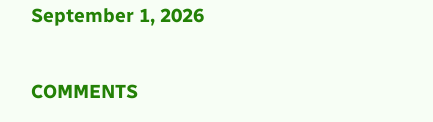September 1, 2026

COMMENTS